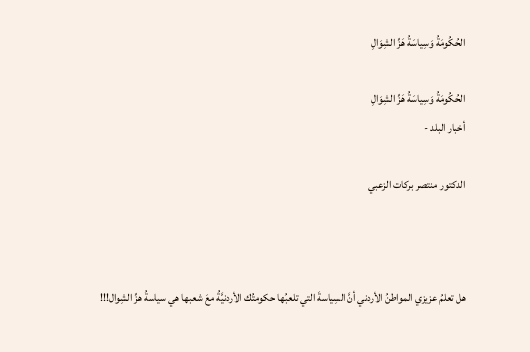الحُكُومَةُ وَسِياسَةُ هَزِّ الشِوَالِ

الحُكُومَةُ وَسِياسَةُ هَزِّ الشِوَالِ
أخبار البلد -

الدكتور منتصر بركات الزعبي



هل تعلمُ عزيزي المواطنُ الأردني أنَّ السِياسةَ التي تلعبُها حكومتُك الأردنيَّةُ معَ شعبها هي سياسةُ هزِّ الشِوال!!!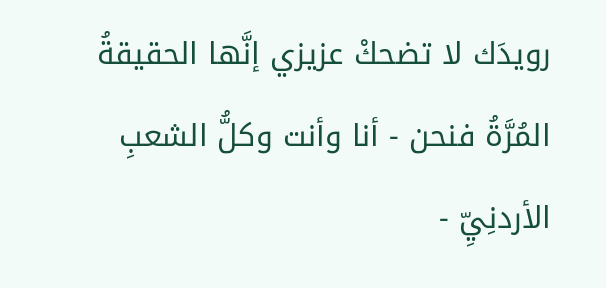رويدَك لا تضحكْ عزيزي إنَّها الحقيقةُ المُرَّةُ فنحن - أنا وأنت وكلُّ الشعبِ الأردنِيِّ -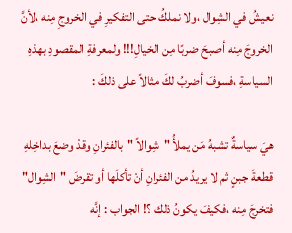نعيشُ في الشِوال ،ولا نملكُ حتى التفكيرِ في الخروجِ مِنه ،لأنَّ الخروجَ مِنه أصبحَ ضربًا مِن الخيالِ!!! ولمعرفةِ المقصودِ بهذهِ السياسةِ ،فسوفَ أضربُ لكَ مثالاً على ذلكَ :

هيَ سياسةٌ تشبهُ مَن يملأُ "شِوالاً "بالفئرانِ وقدْ وضعَ بداخِلهِ قطعةَ جبنٍ ثم لا يريدُ من الفئرانِ أنْ تأكلَها أو تقرضَ "الشِوال" فتخرجَ مِنه ،فكيفَ يكونُ ذلك ؟! الجواب : إنَّه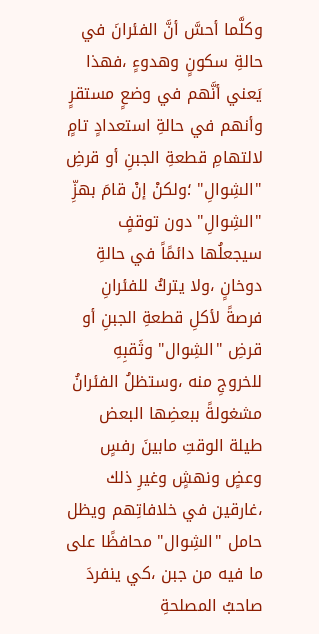وكلَّما أحسَّ أنَّ الفئرانَ في حالةِ سكونٍ وهدوءٍ ،فهذا يَعني أنَّهم في وضعٍ مستقرٍ وأنهم في حالةِ استعدادٍ تامٍ لالتهامِ قطعةِ الجبنِ أو قرضِ "الشِوالِ" ؛ولكنْ إنْ قامَ بهزِّ "الشِوالِ" دون توقفٍ سيجعلُها دائمًاً في حالةِ دوخانٍ ،ولا يتركُ للفئرانِ فرصةً لأكلِ قطعةِ الجبنِ أو قرضِ "الشِوال" وثَقبِهِ للخروجِ منه ،وستظلُ الفئرانُ مشغولةً ببعضِها البعض طيلة الوقتِ مابينَ رفسٍ وعضٍ ونهشٍ وغيرِ ذلك ،غارقين في خلافاتِهم ويظل حامل "الشِوال" محافظًا على ما فيه من جبن ،كي ينفردَ صاحبُ المصلحةِ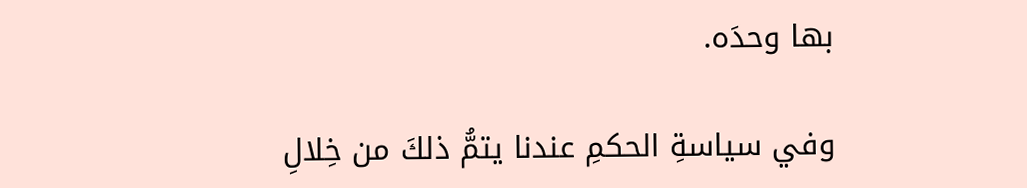بها وحدَه.

وفي سياسةِ الحكمِ عندنا يتمُّ ذلكَ من خِلالِ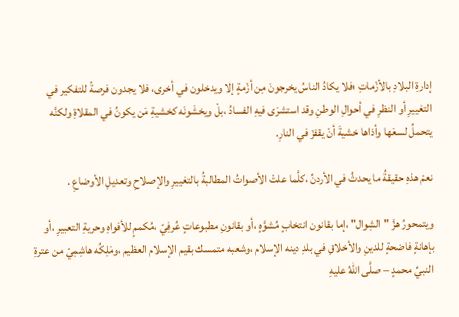إدارةِ البلادِ بالأزْماتِ ؛فلا يكادُ الناسُ يخرجونَ مِن أزْمةٍ إلا ويدخلون في أخرى، فلا يجدون فرصةً للتفكير في التغييرِ أو النظرِ في أحوالِ الوطنِ وقد استشرَى فيهِ الفسادُ ،بلْ ويخشَونَه كخشيةِ مَن يكونُ في المقلاةِ ولكنَّه يتحملُ لسعَها وأذاها خشيةَ أنْ يقفزَ في النارِ.

نعمْ هذهِ حقيقةُ ما يحدثُ في الأردنِّ ،كلَّما علتْ الأصواتُ المطالبةُ بالتغييرِ والإصلاحِ وتعديلِ الأوضاعِ .

ويتمحورُ هزَّ "الشِوال" ،إما بقانون انتخابٍ مُشوَّهٍ ،أو بقانونِ مطبوعاتٍ عُرفِيّ ،مُكممٍ للأفواهِ وحريةِ التعبيرِ ،أو بإهانةٍ فاضحةٍ للدينِ والأخلاقِ في بلدِ دينه الإسلام ،وشعبه متمسك بقيم الإسلام العظيم ،ومَلِكُه هاشِمِيّ من عترةِ النبيِّ محمدٍ – صلَّى اللهُ عليهِ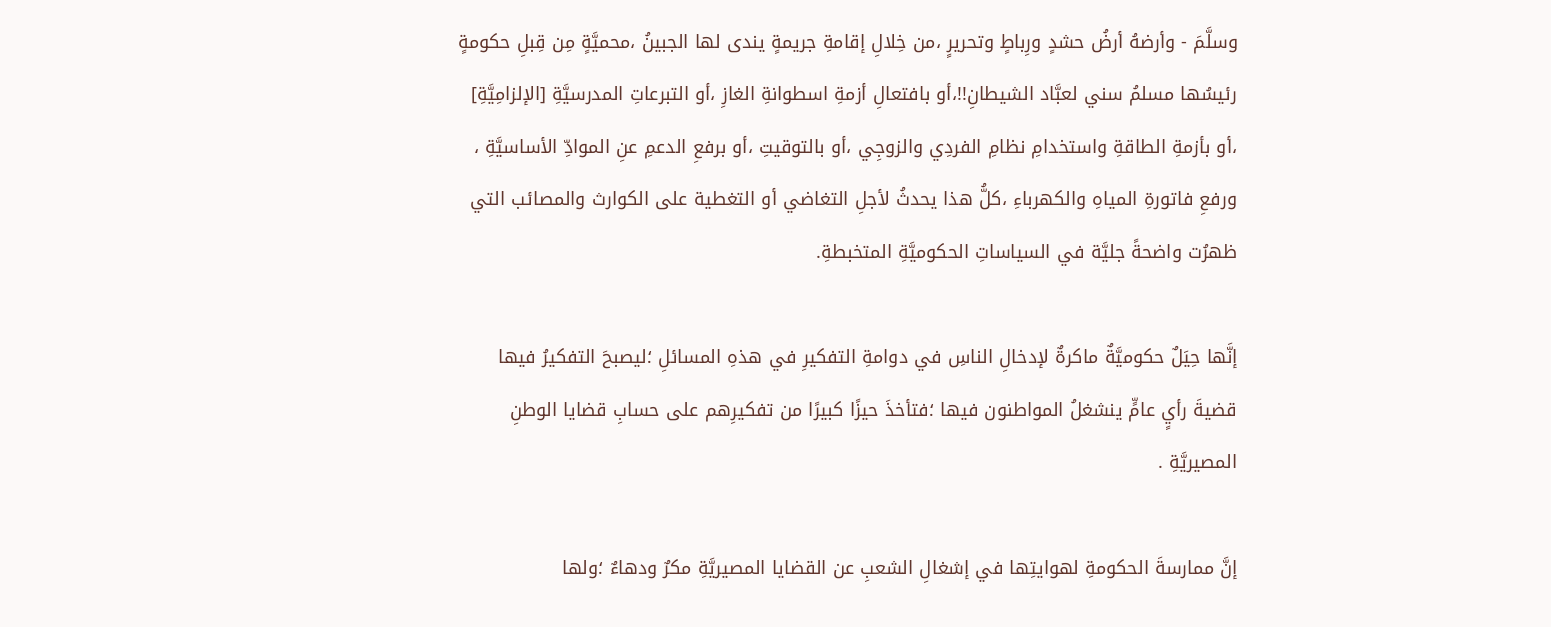وسلَّمَ - وأرضهُ أرضُ حشدٍ ورِباطٍ وتحريرٍ ،من خِلالِ إقامةِ جريمةٍ يندى لها الجبينُ ،محميَّةٍ مِن قِبلِ حكومةٍ رئيسُها مسلمُ سني لعبَّاد الشيطانِ!!،أو بافتعالِ أزمةِ اسطوانةِ الغازِ ،أو التبرعاتِ المدرسيَّةِ [الإلزامِيَّةِ] ،أو بأزمةِ الطاقةِ واستخدامِ نظامِ الفردِي والزوجِي ،أو بالتوقيتِ ،أو برفعِ الدعمِ عنِ الموادِّ الأساسيَّةِ ، ورفعِ فاتورةِ المياهِ والكهرباءِ ،كلُّ هذا يحدثُ لأجلِ التغاضي أو التغطية على الكوارث والمصائب التي ظهرُت واضحةً جليَّة في السياساتِ الحكوميَّةِ المتخبطةِ.

إنَّها حِيَلٌ حكوميَّةٌ ماكرةٌ لإدخالِ الناسِ في دوامةِ التفكيرِ في هذهِ المسائلِ ؛ليصبحَ التفكيرُ فيها قضيةَ رأيٍ عامٍّ ينشغلُ المواطنون فيها ؛فتأخذَ حيزًا كبيرًا من تفكيرِهم على حسابِ قضايا الوطنِ المصيريَّةِ .

إنَّ ممارسةَ الحكومةِ لهوايتِها في إشغالِ الشعبِ عن القضايا المصيريَّةِ مكرٌ ودهاءٌ ؛ولها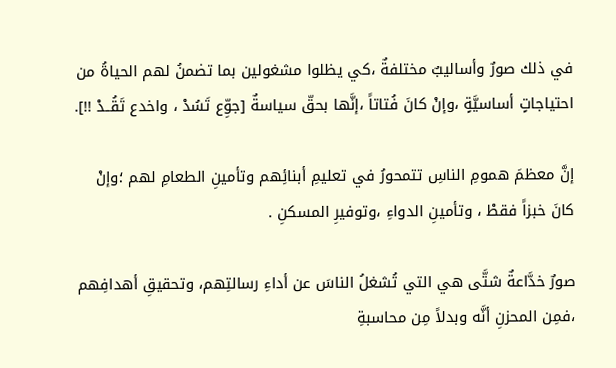في ذلك صورٌ وأساليبٌ مختلفةٌ ،كي يظلوا مشغولين بما تضمنُ لهم الحياةُ من احتياجاتٍ أساسيَّةٍ ،وإنْ كانَ فُتاتاً ،إنَّها بحقّ سياسةٌ [جوِّع تَسُدْ ، واخدع تَقُــدْ !!].

إنَّ معظمَ همومِ الناسِ تتمحورُ في تعليمِ أبنائِهم وتأمينِ الطعامِ لهم ؛وإنْ كانَ خبزاً فقطْ ، وتأمينِ الدواءِ ،وتوفيرِ المسكنِ .

صورٌ خدَّاعةٌ شتَّى هي التي تُشغلُ الناسَ عن أداءِ رسالتِهم، وتحقيقِ أهدافِهم ،فمِن المحزنِ أنَّه وبدلاً مِن محاسبةِ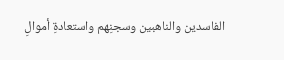الفاسدين والناهبين وسجنِهم واستعادةِ أموالِ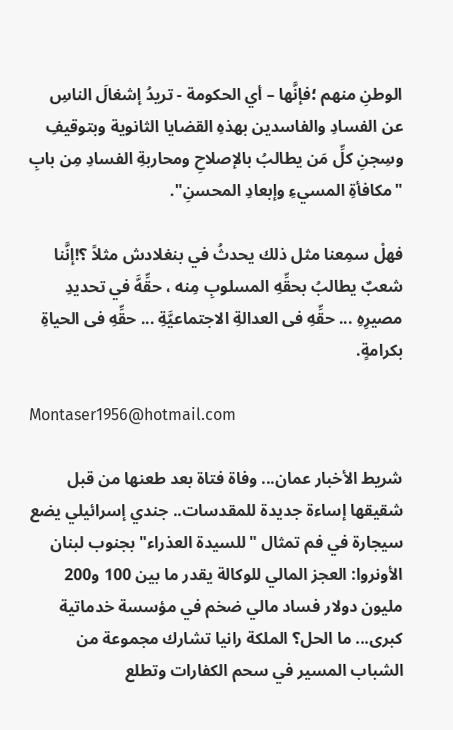الوطنِ منهم ؛فإنَّها – أي الحكومة - تريدُ إشغالَ الناسِ عن الفسادِ والفاسدين بهذهِ القضايا الثانوية وبتوقيفِ وسِجنِ كلِّ مَن يطالبُ بالإصلاحِ ومحاربةِ الفسادِ مِن بابِ "مكافأةِ المسيءِ وإبعادِ المحسنِ".

فهلْ سمِعنا مثل ذلك يحدثُ في بنغلادش مثلاً ؟!إنَّنا شعبٌ يطالبُ بحقِّهِ المسلوبِ مِنه ، حقِّهَّ في تحديدِ مصيرِهِ ... حقِّهِ فى العدالةِ الاجتماعيَّةِ ... حقِّهِ فى الحياةِ بكرامةٍ.

Montaser1956@hotmail.com

شريط الأخبار عمان... وفاة فتاة بعد طعنها من قبل شقيقها إساءة جديدة للمقدسات.. جندي إسرائيلي يضع سيجارة في فم تمثال "للسيدة العذراء" بجنوب لبنان الأونروا: العجز المالي للوكالة يقدر ما بين 100 و200 مليون دولار فساد مالي ضخم في مؤسسة خدماتية كبرى... ما الحل؟ الملكة رانيا تشارك مجموعة من الشباب المسير في سحم الكفارات وتطلع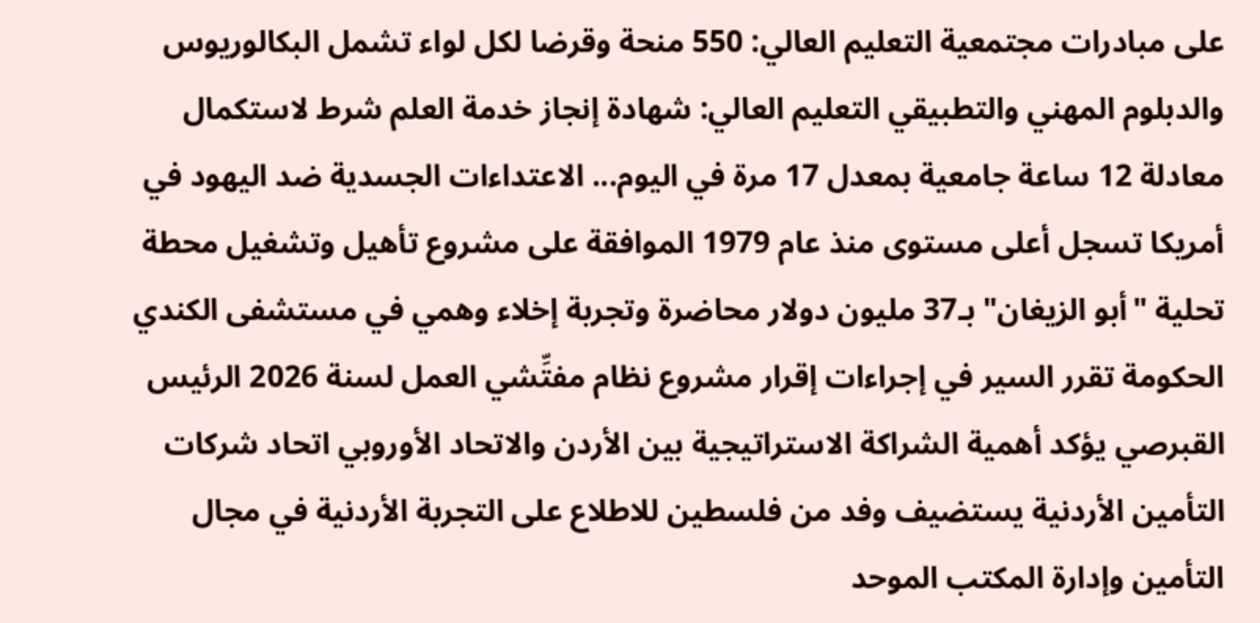على مبادرات مجتمعية التعليم العالي: 550 منحة وقرضا لكل لواء تشمل البكالوريوس والدبلوم المهني والتطبيقي التعليم العالي: شهادة إنجاز خدمة العلم شرط لاستكمال معادلة 12 ساعة جامعية بمعدل 17 مرة في اليوم... الاعتداءات الجسدية ضد اليهود في أمريكا تسجل أعلى مستوى منذ عام 1979 الموافقة على مشروع تأهيل وتشغيل محطة تحلية "أبو الزيغان" بـ37 مليون دولار محاضرة وتجربة إخلاء وهمي في مستشفى الكندي الحكومة تقرر السير في إجراءات إقرار مشروع نظام مفتِّشي العمل لسنة 2026 الرئيس القبرصي يؤكد أهمية الشراكة الاستراتيجية بين الأردن والاتحاد الأوروبي اتحاد شركات التأمين الأردنية يستضيف وفد من فلسطين للاطلاع على التجربة الأردنية في مجال التأمين وإدارة المكتب الموحد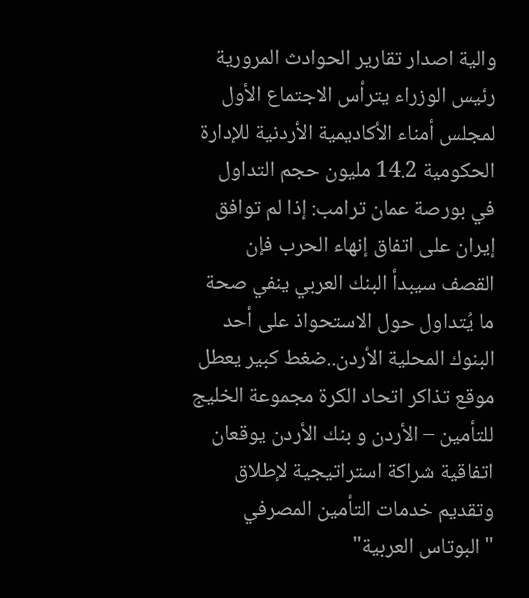والية اصدار تقارير الحوادث المرورية رئيس الوزراء يترأس الاجتماع الأول لمجلس أمناء الأكاديمية الأردنية للإدارة الحكومية 14.2 مليون حجم التداول في بورصة عمان ترامب: إذا لم توافق إيران على اتفاق إنهاء الحرب فإن القصف سيبدأ البنك العربي ينفي صحة ما يُتداول حول الاستحواذ على أحد البنوك المحلية الأردن..ضغط كبير يعطل موقع تذاكر اتحاد الكرة مجموعة الخليج للتأمين – الأردن و بنك الأردن يوقعان اتفاقية شراكة استراتيجية لإطلاق وتقديم خدمات التأمين المصرفي "البوتاس العربية"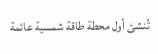تُنشئ أول محطة طاقة شمسية عائمة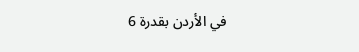في الأردن بقدرة 6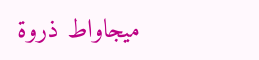ميجاواط ذروة